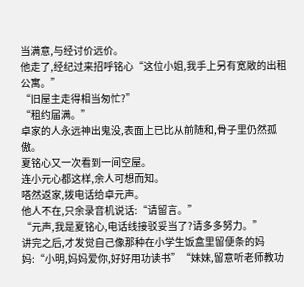当满意,与经讨价远价。
他走了,经纪过来招呼铭心“这位小姐,我手上另有宽敞的出租公寓。”
“旧屋主走得相当匆忙?”
“租约届满。”
卓家的人永远神出鬼没,表面上已比从前随和,骨子里仍然孤傲。
夏铭心又一次看到一间空屋。
连小元心都这样,余人可想而知。
嗒然返家,拨电话给卓元声。
他人不在,只余录音机说话:“请留言。”
“元声,我是夏铭心,电话线接驳妥当了?请多多努力。”
讲完之后,才发觉自己像那种在小学生饭盒里留便条的妈妈:“小明,妈妈爱你,好好用功读书”“妹妹,留意听老师教功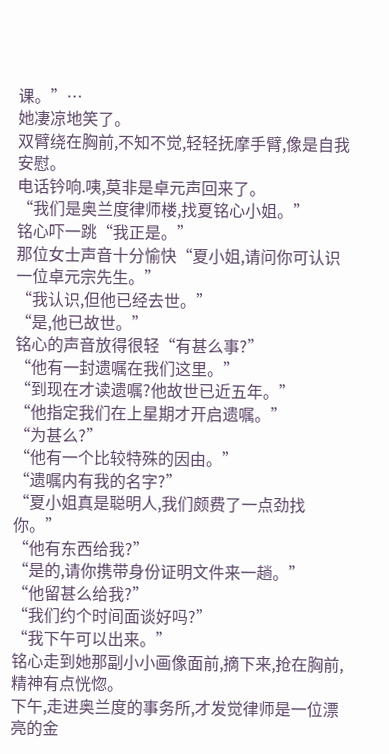课。”…
她凄凉地笑了。
双臂绕在胸前,不知不觉,轻轻抚摩手臂,像是自我安慰。
电话钤响.咦,莫非是卓元声回来了。
“我们是奥兰度律师楼,找夏铭心小姐。”
铭心吓一跳“我正是。”
那位女士声音十分愉快“夏小姐,请问你可认识一位卓元宗先生。”
“我认识,但他已经去世。”
“是,他已故世。”
铭心的声音放得很轻“有甚么事?”
“他有一封遗嘱在我们这里。”
“到现在才读遗嘱?他故世已近五年。”
“他指定我们在上星期才开启遗嘱。”
“为甚么?”
“他有一个比较特殊的因由。”
“遗嘱内有我的名字?”
“夏小姐真是聪明人,我们颇费了一点劲找你。”
“他有东西给我?”
“是的,请你携带身份证明文件来一趟。”
“他留甚么给我?”
“我们约个时间面谈好吗?”
“我下午可以出来。”
铭心走到她那副小小画像面前,摘下来,抢在胸前,精神有点恍惚。
下午,走进奥兰度的事务所,才发觉律师是一位漂亮的金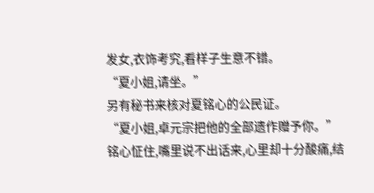发女,衣饰考究,看样子生意不错。
“夏小姐,请坐。”
另有秘书来核对夏铭心的公民证。
“夏小姐,卓元宗把他的全部遗作赠予你。”
铭心怔住,嘴里说不出话来,心里却十分酸痛,结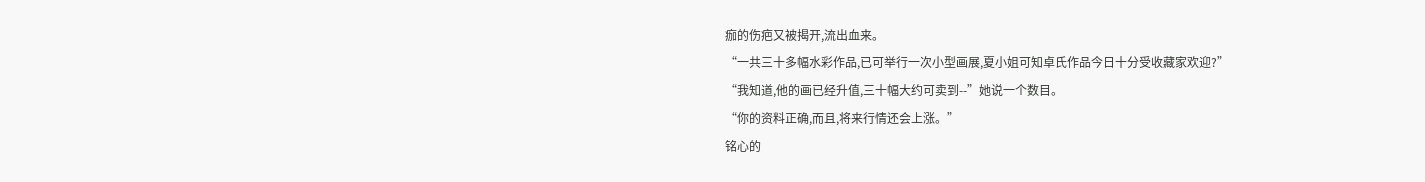痂的伤疤又被揭开,流出血来。
“一共三十多幅水彩作品,已可举行一次小型画展,夏小姐可知卓氏作品今日十分受收藏家欢迎?”
“我知道,他的画已经升值,三十幅大约可卖到--”她说一个数目。
“你的资料正确,而且,将来行情还会上涨。”
铭心的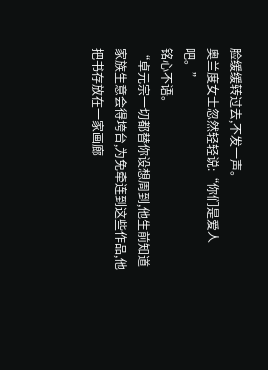脸缓缓转过去,不发一声。
奥兰度女士忽然轻轻说:“你们是爱人吧。”
铭心不语。
“卓元宗一切都替你设想周到,他生前知道家族生意会得垮台,为免牵连到这些作品,他把书存放在一家画廊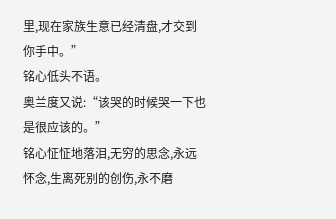里,现在家族生意已经清盘,才交到你手中。”
铭心低头不语。
奥兰度又说:“该哭的时候哭一下也是很应该的。”
铭心怔怔地落泪,无穷的思念,永远怀念,生离死别的创伤,永不磨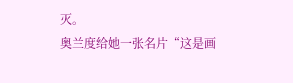灭。
奥兰度给她一张名片“这是画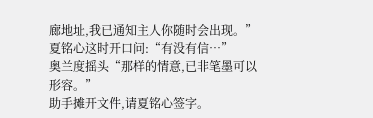廊地址,我已通知主人你随时会出现。”
夏铭心这时开口问:“有没有信…”
奥兰度摇头“那样的情意,已非笔墨可以形容。”
助手摊开文件,请夏铭心签字。